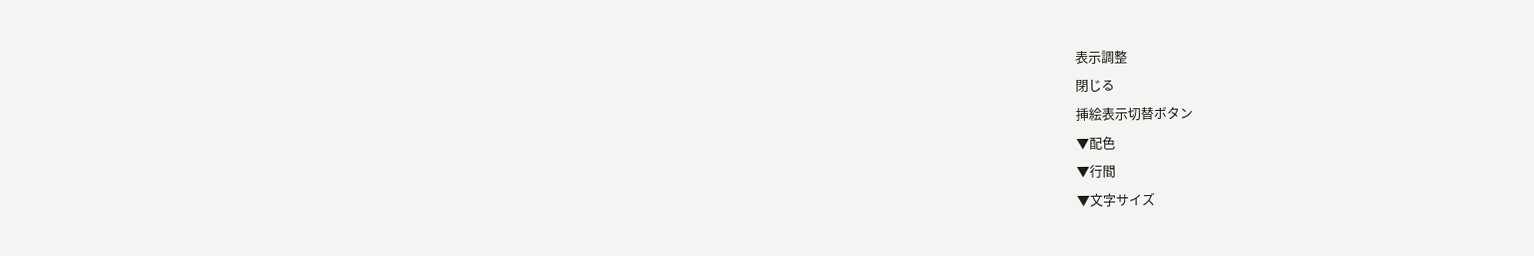表示調整
閉じる
挿絵表示切替ボタン
▼配色
▼行間
▼文字サイズ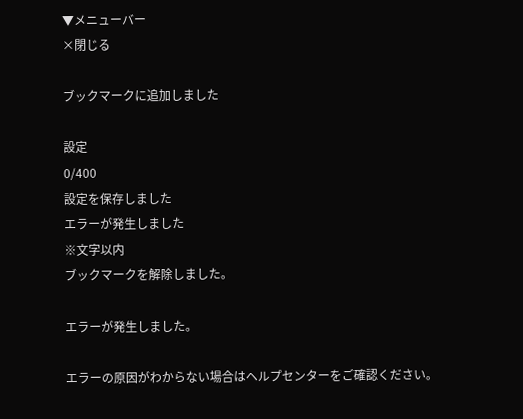▼メニューバー
×閉じる

ブックマークに追加しました

設定
0/400
設定を保存しました
エラーが発生しました
※文字以内
ブックマークを解除しました。

エラーが発生しました。

エラーの原因がわからない場合はヘルプセンターをご確認ください。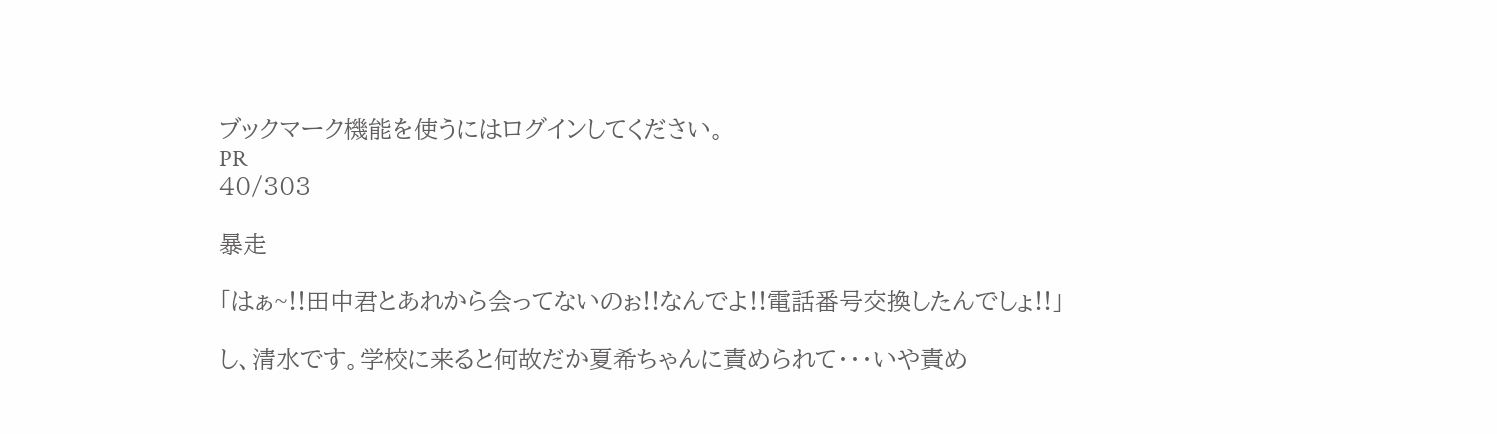ブックマーク機能を使うにはログインしてください。
PR
40/303

暴走

「はぁ~!!田中君とあれから会ってないのぉ!!なんでよ!!電話番号交換したんでしょ!!」

し、清水です。学校に来ると何故だか夏希ちゃんに責められて・・・いや責め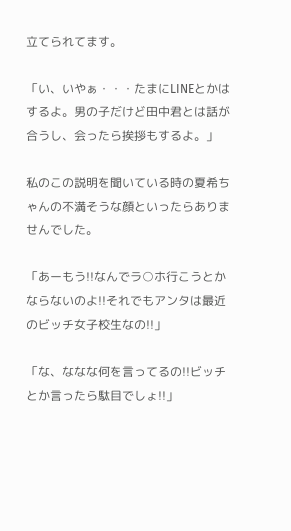立てられてます。

「い、いやぁ・・・たまにLINEとかはするよ。男の子だけど田中君とは話が合うし、会ったら挨拶もするよ。」

私のこの説明を聞いている時の夏希ちゃんの不満そうな顔といったらありませんでした。

「あーもう!!なんでラ○ホ行こうとかならないのよ!!それでもアンタは最近のビッチ女子校生なの!!」

「な、ななな何を言ってるの!!ビッチとか言ったら駄目でしょ!!」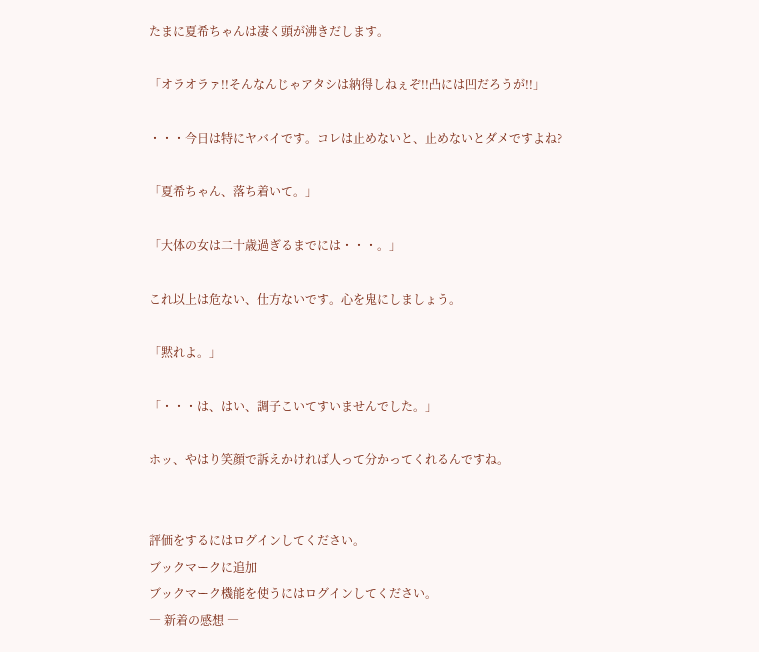たまに夏希ちゃんは凄く頭が沸きだします。

「オラオラァ!!そんなんじゃアタシは納得しねぇぞ!!凸には凹だろうが!!」

・・・今日は特にヤバイです。コレは止めないと、止めないとダメですよね?

「夏希ちゃん、落ち着いて。」

「大体の女は二十歳過ぎるまでには・・・。」

これ以上は危ない、仕方ないです。心を鬼にしましょう。

「黙れよ。」

「・・・は、はい、調子こいてすいませんでした。」

ホッ、やはり笑顔で訴えかければ人って分かってくれるんですね。


評価をするにはログインしてください。
ブックマークに追加
ブックマーク機能を使うにはログインしてください。
― 新着の感想 ―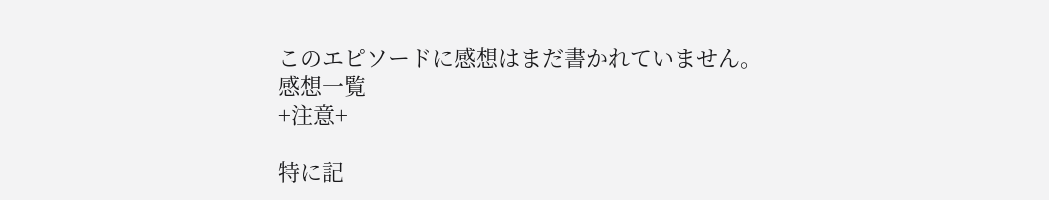このエピソードに感想はまだ書かれていません。
感想一覧
+注意+

特に記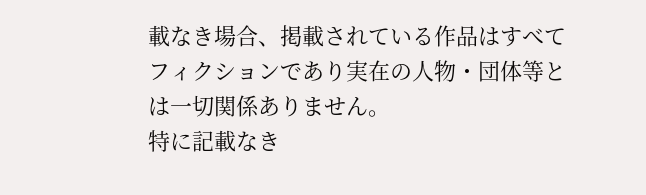載なき場合、掲載されている作品はすべてフィクションであり実在の人物・団体等とは一切関係ありません。
特に記載なき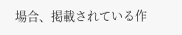場合、掲載されている作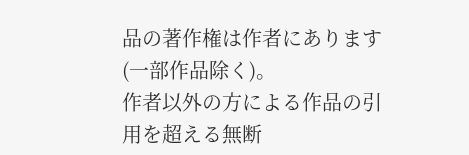品の著作権は作者にあります(一部作品除く)。
作者以外の方による作品の引用を超える無断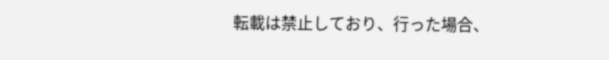転載は禁止しており、行った場合、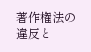著作権法の違反と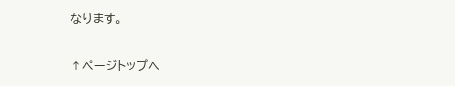なります。

↑ページトップへ